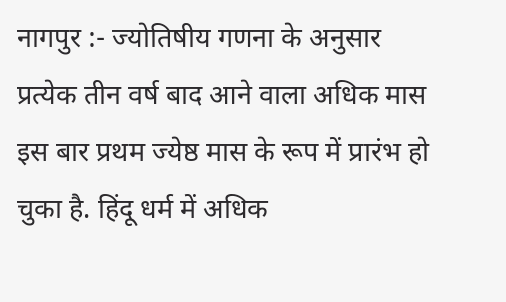नागपुर :- ज्योतिषीय गणना के अनुसार प्रत्येक तीन वर्ष बाद आने वाला अधिक मास इस बार प्रथम ज्येष्ठ मास के रूप में प्रारंभ हो चुका है. हिंदू धर्म में अधिक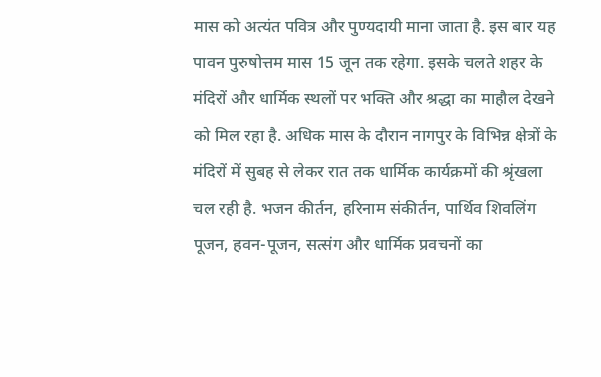मास को अत्यंत पवित्र और पुण्यदायी माना जाता है. इस बार यह पावन पुरुषोत्तम मास 15 जून तक रहेगा. इसके चलते शहर के मंदिरों और धार्मिक स्थलों पर भक्ति और श्रद्धा का माहौल देखने को मिल रहा है. अधिक मास के दौरान नागपुर के विभिन्न क्षेत्रों के मंदिरों में सुबह से लेकर रात तक धार्मिक कार्यक्रमों की श्रृंखला चल रही है. भजन कीर्तन, हरिनाम संकीर्तन, पार्थिव शिवलिंग पूजन, हवन-पूजन, सत्संग और धार्मिक प्रवचनों का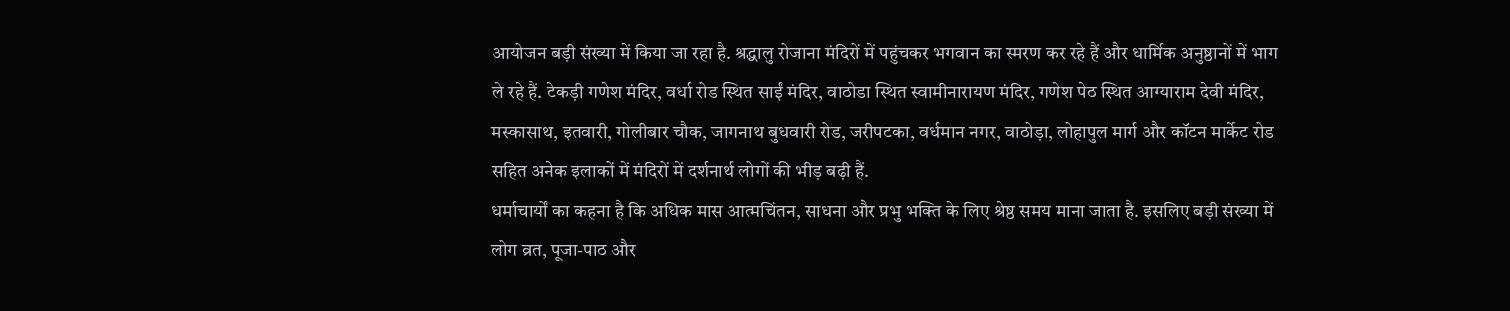आयोजन बड़ी संख्या में किया जा रहा है. श्रद्धालु रोजाना मंदिरों में पहुंचकर भगवान का स्मरण कर रहे हैं और धार्मिक अनुष्ठानों में भाग ले रहे हैं. टेकड़ी गणेश मंदिर, वर्धा रोड स्थित साईं मंदिर, वाठोडा स्थित स्वामीनारायण मंदिर, गणेश पेठ स्थित आग्याराम देवी मंदिर, मस्कासाथ, इतवारी, गोलीबार चौक, जागनाथ बुधवारी रोड, जरीपटका, वर्धमान नगर, वाठोड़ा, लोहापुल मार्ग और कॉटन मार्केट रोड सहित अनेक इलाकों में मंदिरों में दर्शनार्थ लोगों की भीड़ बढ़ी हैं.
धर्माचार्यों का कहना है कि अधिक मास आत्मचिंतन, साधना और प्रभु भक्ति के लिए श्रेष्ठ समय माना जाता है. इसलिए बड़ी संख्या में लोग व्रत, पूजा-पाठ और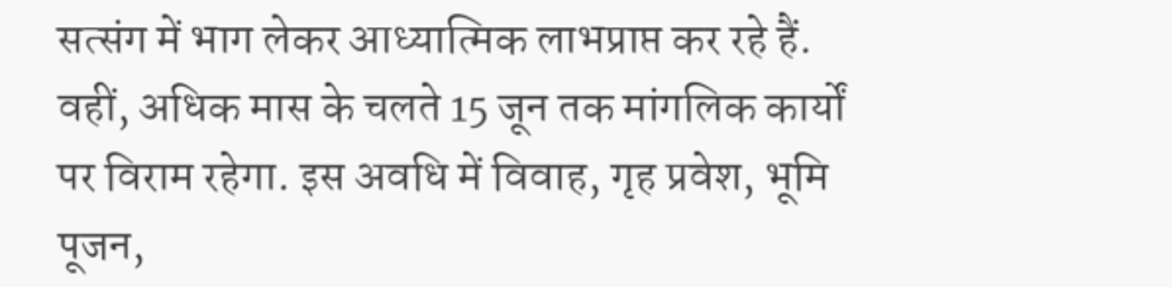सत्संग में भाग लेकर आध्यात्मिक लाभप्राप्त कर रहे हैं. वहीं, अधिक मास के चलते 15 जून तक मांगलिक कार्यों पर विराम रहेगा. इस अवधि में विवाह, गृह प्रवेश, भूमि पूजन,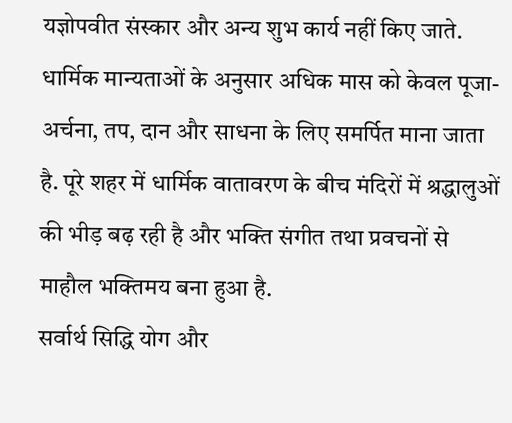यज्ञोपवीत संस्कार और अन्य शुभ कार्य नहीं किए जाते. धार्मिक मान्यताओं के अनुसार अधिक मास को केवल पूजा-अर्चना, तप, दान और साधना के लिए समर्पित माना जाता है. पूरे शहर में धार्मिक वातावरण के बीच मंदिरों में श्रद्धालुओं की भीड़ बढ़ रही है और भक्ति संगीत तथा प्रवचनों से माहौल भक्तिमय बना हुआ है.
सर्वार्थ सिद्धि योग और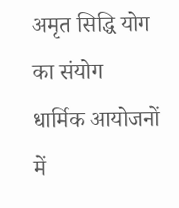अमृत सिद्धि योग का संयोग
धार्मिक आयोजनों में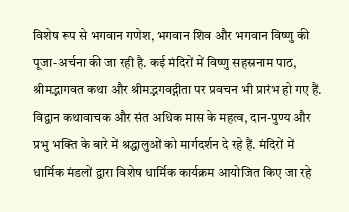विशेष रूप से भगवान गणेश, भगवान शिव और भगवान विष्णु की पूजा-अर्चना की जा रही है. कई मंदिरों में विष्णु सहस्रनाम पाठ, श्रीमद्भागवत कथा और श्रीमद्भगवद्गीता पर प्रवचन भी प्रारंभ हो गए हैं. विद्वान कथावाचक और संत अधिक मास के महत्व, दान-पुण्य और प्रभु भक्ति के बारे में श्रद्धालुओं को मार्गदर्शन दे रहे हैं. मंदिरों में धार्मिक मंडलों द्वारा विशेष धार्मिक कार्यक्रम आयोजित किए जा रहे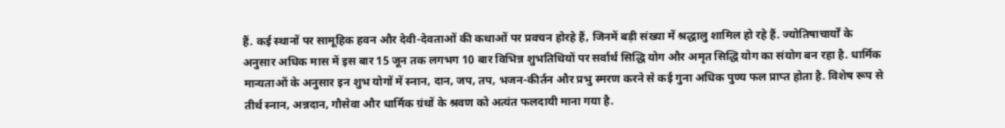हैं. कई स्थानों पर सामूहिक हवन और देवी-देवताओं की कथाओं पर प्रवचन होरहे हैं, जिनमें बड़ी संख्या में श्रद्धालु शामिल हो रहे हैं. ज्योतिषाचार्यों के अनुसार अधिक मास में इस बार 15 जून तक लगभग 10 बार विभिन्न शुभतिथियों पर सर्वार्थ सिद्धि योग और अमृत सिद्धि योग का संयोग बन रहा है. धार्मिक मान्यताओं के अनुसार इन शुभ योगों में स्नान, दान, जप, तप, भजन-कीर्तन और प्रभु स्मरण करने से कई गुना अधिक पुण्य फल प्राप्त होता है. विशेष रूप से तीर्थ स्नान, अन्नदान, गौसेवा और धार्मिक ग्रंथों के श्रवण को अत्यंत फलदायी माना गया है.